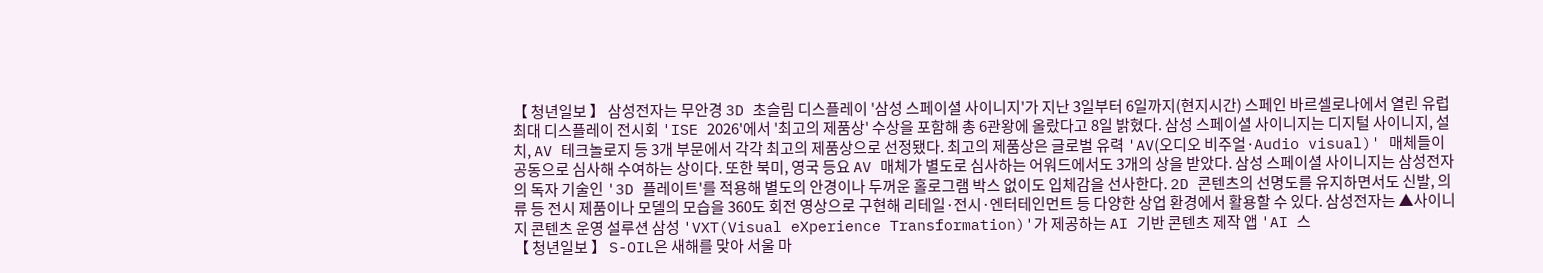【 청년일보 】 삼성전자는 무안경 3D 초슬림 디스플레이 '삼성 스페이셜 사이니지'가 지난 3일부터 6일까지(현지시간) 스페인 바르셀로나에서 열린 유럽 최대 디스플레이 전시회 'ISE 2026'에서 '최고의 제품상' 수상을 포함해 총 6관왕에 올랐다고 8일 밝혔다. 삼성 스페이셜 사이니지는 디지털 사이니지, 설치, AV 테크놀로지 등 3개 부문에서 각각 최고의 제품상으로 선정됐다. 최고의 제품상은 글로벌 유력 'AV(오디오 비주얼·Audio visual)' 매체들이 공동으로 심사해 수여하는 상이다. 또한 북미, 영국 등요 AV 매체가 별도로 심사하는 어워드에서도 3개의 상을 받았다. 삼성 스페이셜 사이니지는 삼성전자의 독자 기술인 '3D 플레이트'를 적용해 별도의 안경이나 두꺼운 홀로그램 박스 없이도 입체감을 선사한다. 2D 콘텐츠의 선명도를 유지하면서도 신발, 의류 등 전시 제품이나 모델의 모습을 360도 회전 영상으로 구현해 리테일·전시·엔터테인먼트 등 다양한 상업 환경에서 활용할 수 있다. 삼성전자는 ▲사이니지 콘텐츠 운영 설루션 삼성 'VXT(Visual eXperience Transformation)'가 제공하는 AI 기반 콘텐츠 제작 앱 'AI 스
【 청년일보 】 S-OIL은 새해를 맞아 서울 마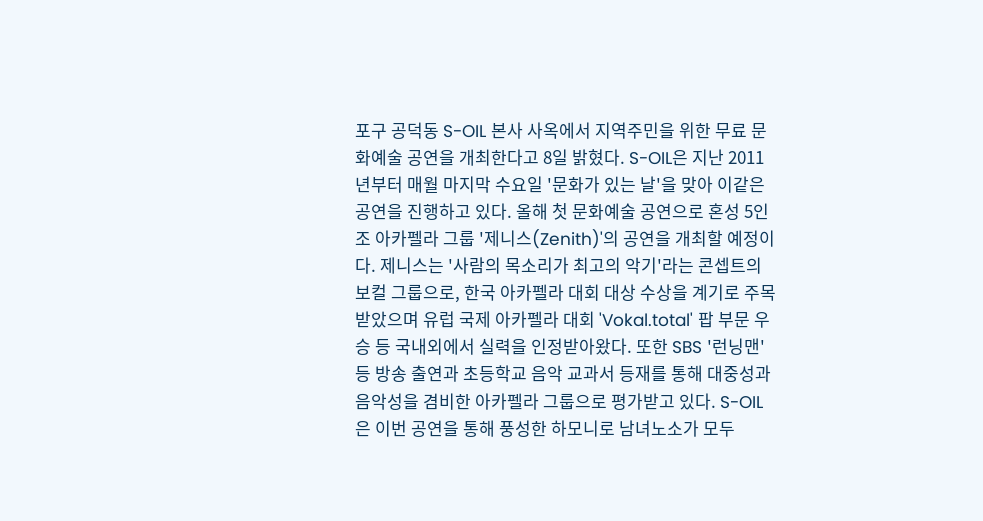포구 공덕동 S-OIL 본사 사옥에서 지역주민을 위한 무료 문화예술 공연을 개최한다고 8일 밝혔다. S-OIL은 지난 2011년부터 매월 마지막 수요일 '문화가 있는 날'을 맞아 이같은 공연을 진행하고 있다. 올해 첫 문화예술 공연으로 혼성 5인조 아카펠라 그룹 '제니스(Zenith)'의 공연을 개최할 예정이다. 제니스는 '사람의 목소리가 최고의 악기'라는 콘셉트의 보컬 그룹으로, 한국 아카펠라 대회 대상 수상을 계기로 주목받았으며 유럽 국제 아카펠라 대회 'Vokal.total' 팝 부문 우승 등 국내외에서 실력을 인정받아왔다. 또한 SBS '런닝맨' 등 방송 출연과 초등학교 음악 교과서 등재를 통해 대중성과 음악성을 겸비한 아카펠라 그룹으로 평가받고 있다. S-OIL은 이번 공연을 통해 풍성한 하모니로 남녀노소가 모두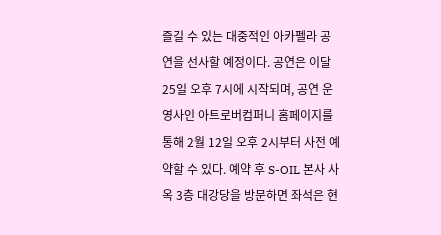즐길 수 있는 대중적인 아카펠라 공연을 선사할 예정이다. 공연은 이달 25일 오후 7시에 시작되며, 공연 운영사인 아트로버컴퍼니 홈페이지를 통해 2월 12일 오후 2시부터 사전 예약할 수 있다. 예약 후 S-OIL 본사 사옥 3층 대강당을 방문하면 좌석은 현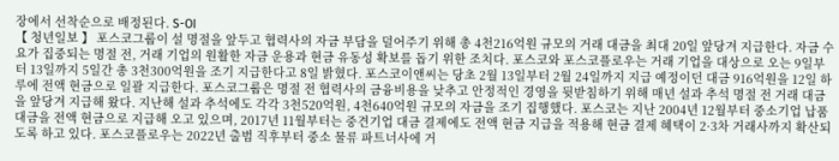장에서 선착순으로 배정된다. S-OI
【 청년일보 】 포스코그룹이 설 명절을 앞두고 협력사의 자금 부담을 덜어주기 위해 총 4천216억원 규모의 거래 대금을 최대 20일 앞당겨 지급한다. 자금 수요가 집중되는 명절 전, 거래 기업의 원활한 자금 운용과 현금 유동성 확보를 돕기 위한 조치다. 포스코와 포스코플로우는 거래 기업을 대상으로 오는 9일부터 13일까지 5일간 총 3천300억원을 조기 지급한다고 8일 밝혔다. 포스코이앤씨는 당초 2월 13일부터 2월 24일까지 지급 예정이던 대금 916억원을 12일 하루에 전액 현금으로 일괄 지급한다. 포스코그룹은 명절 전 협력사의 금융비용을 낮추고 안정적인 경영을 뒷받침하기 위해 매년 설과 추석 명절 전 거래 대금을 앞당겨 지급해 왔다. 지난해 설과 추석에도 각각 3천520억원, 4천640억원 규모의 자금을 조기 집행했다. 포스코는 지난 2004년 12월부터 중소기업 납품대금을 전액 현금으로 지급해 오고 있으며, 2017년 11월부터는 중견기업 대금 결제에도 전액 현금 지급을 적용해 현금 결제 혜택이 2·3차 거래사까지 확산되도록 하고 있다. 포스코플로우는 2022년 출범 직후부터 중소 물류 파트너사에 거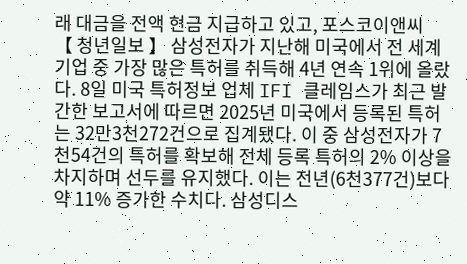래 대금을 전액 현금 지급하고 있고, 포스코이앤씨
【 청년일보 】 삼성전자가 지난해 미국에서 전 세계 기업 중 가장 많은 특허를 취득해 4년 연속 1위에 올랐다. 8일 미국 특허정보 업체 IFI 클레임스가 최근 발간한 보고서에 따르면 2025년 미국에서 등록된 특허는 32만3천272건으로 집계됐다. 이 중 삼성전자가 7천54건의 특허를 확보해 전체 등록 특허의 2% 이상을 차지하며 선두를 유지했다. 이는 전년(6천377건)보다 약 11% 증가한 수치다. 삼성디스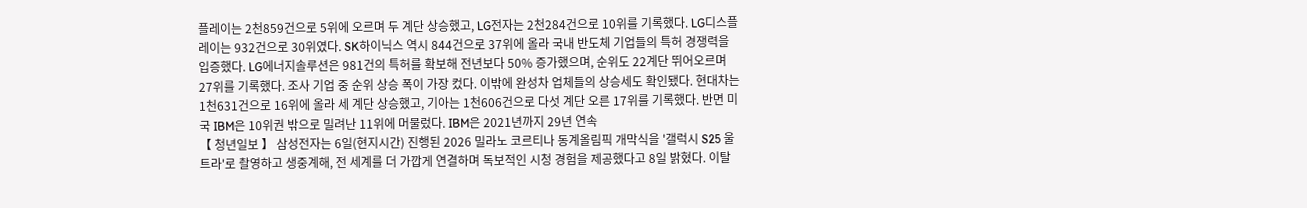플레이는 2천859건으로 5위에 오르며 두 계단 상승했고, LG전자는 2천284건으로 10위를 기록했다. LG디스플레이는 932건으로 30위였다. SK하이닉스 역시 844건으로 37위에 올라 국내 반도체 기업들의 특허 경쟁력을 입증했다. LG에너지솔루션은 981건의 특허를 확보해 전년보다 50% 증가했으며, 순위도 22계단 뛰어오르며 27위를 기록했다. 조사 기업 중 순위 상승 폭이 가장 컸다. 이밖에 완성차 업체들의 상승세도 확인됐다. 현대차는 1천631건으로 16위에 올라 세 계단 상승했고, 기아는 1천606건으로 다섯 계단 오른 17위를 기록했다. 반면 미국 IBM은 10위권 밖으로 밀려난 11위에 머물렀다. IBM은 2021년까지 29년 연속
【 청년일보 】 삼성전자는 6일(현지시간) 진행된 2026 밀라노 코르티나 동계올림픽 개막식을 '갤럭시 S25 울트라'로 촬영하고 생중계해, 전 세계를 더 가깝게 연결하며 독보적인 시청 경험을 제공했다고 8일 밝혔다. 이탈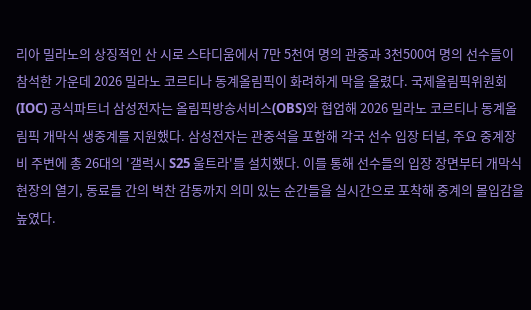리아 밀라노의 상징적인 산 시로 스타디움에서 7만 5천여 명의 관중과 3천500여 명의 선수들이 참석한 가운데 2026 밀라노 코르티나 동계올림픽이 화려하게 막을 올렸다. 국제올림픽위원회(IOC) 공식파트너 삼성전자는 올림픽방송서비스(OBS)와 협업해 2026 밀라노 코르티나 동계올림픽 개막식 생중계를 지원했다. 삼성전자는 관중석을 포함해 각국 선수 입장 터널, 주요 중계장비 주변에 총 26대의 '갤럭시 S25 울트라'를 설치했다. 이를 통해 선수들의 입장 장면부터 개막식 현장의 열기, 동료들 간의 벅찬 감동까지 의미 있는 순간들을 실시간으로 포착해 중계의 몰입감을 높였다.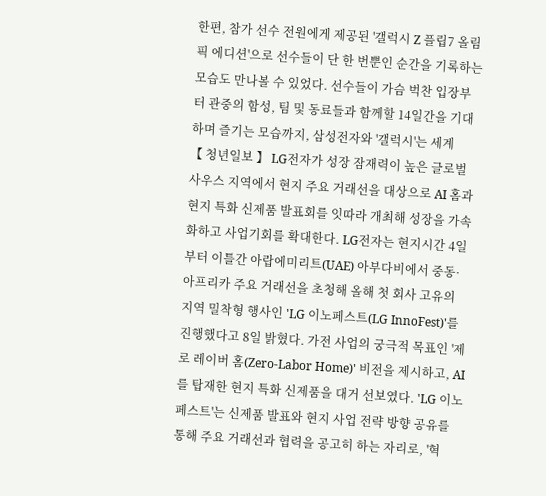한편, 참가 선수 전원에게 제공된 '갤럭시 Z 플립7 올림픽 에디션'으로 선수들이 단 한 번뿐인 순간을 기록하는 모습도 만나볼 수 있었다. 선수들이 가슴 벅찬 입장부터 관중의 함성, 팀 및 동료들과 함께할 14일간을 기대하며 즐기는 모습까지, 삼성전자와 '갤럭시'는 세계
【 청년일보 】 LG전자가 성장 잠재력이 높은 글로벌 사우스 지역에서 현지 주요 거래선을 대상으로 AI 홈과 현지 특화 신제품 발표회를 잇따라 개최해 성장을 가속화하고 사업기회를 확대한다. LG전자는 현지시간 4일부터 이틀간 아랍에미리트(UAE) 아부다비에서 중동·아프리카 주요 거래선을 초청해 올해 첫 회사 고유의 지역 밀착형 행사인 'LG 이노페스트(LG InnoFest)'를 진행했다고 8일 밝혔다. 가전 사업의 궁극적 목표인 '제로 레이버 홈(Zero-Labor Home)' 비전을 제시하고, AI를 탑재한 현지 특화 신제품을 대거 선보였다. 'LG 이노페스트'는 신제품 발표와 현지 사업 전략 방향 공유를 통해 주요 거래선과 협력을 공고히 하는 자리로, '혁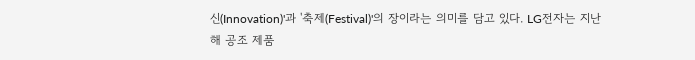신(Innovation)'과 '축제(Festival)'의 장이라는 의미를 담고 있다. LG전자는 지난해 공조 제품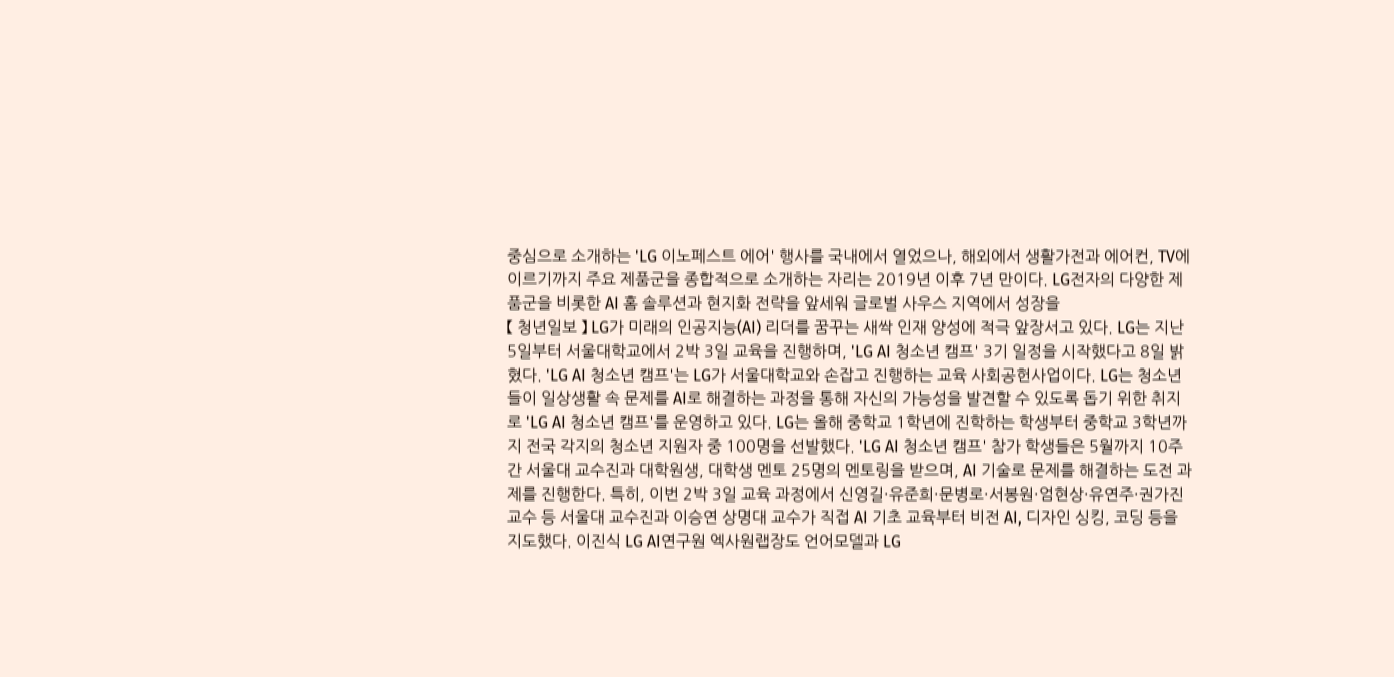중심으로 소개하는 'LG 이노페스트 에어' 행사를 국내에서 열었으나, 해외에서 생활가전과 에어컨, TV에 이르기까지 주요 제품군을 종합적으로 소개하는 자리는 2019년 이후 7년 만이다. LG전자의 다양한 제품군을 비롯한 AI 홈 솔루션과 현지화 전략을 앞세워 글로벌 사우스 지역에서 성장을
【 청년일보 】 LG가 미래의 인공지능(AI) 리더를 꿈꾸는 새싹 인재 양성에 적극 앞장서고 있다. LG는 지난 5일부터 서울대학교에서 2박 3일 교육을 진행하며, 'LG AI 청소년 캠프' 3기 일정을 시작했다고 8일 밝혔다. 'LG AI 청소년 캠프'는 LG가 서울대학교와 손잡고 진행하는 교육 사회공헌사업이다. LG는 청소년들이 일상생활 속 문제를 AI로 해결하는 과정을 통해 자신의 가능성을 발견할 수 있도록 돕기 위한 취지로 'LG AI 청소년 캠프'를 운영하고 있다. LG는 올해 중학교 1학년에 진학하는 학생부터 중학교 3학년까지 전국 각지의 청소년 지원자 중 100명을 선발했다. 'LG AI 청소년 캠프' 참가 학생들은 5월까지 10주간 서울대 교수진과 대학원생, 대학생 멘토 25명의 멘토링을 받으며, AI 기술로 문제를 해결하는 도전 과제를 진행한다. 특히, 이번 2박 3일 교육 과정에서 신영길·유준희·문병로·서봉원·엄현상·유연주·권가진 교수 등 서울대 교수진과 이승연 상명대 교수가 직접 AI 기초 교육부터 비전 AI, 디자인 싱킹, 코딩 등을 지도했다. 이진식 LG AI연구원 엑사원랩장도 언어모델과 LG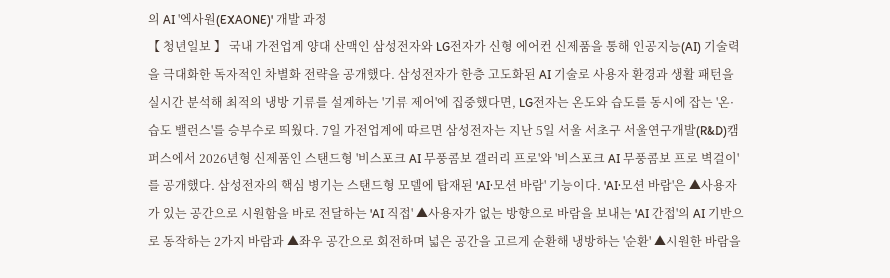의 AI '엑사원(EXAONE)' 개발 과정
【 청년일보 】 국내 가전업계 양대 산맥인 삼성전자와 LG전자가 신형 에어컨 신제품을 통해 인공지능(AI) 기술력을 극대화한 독자적인 차별화 전략을 공개했다. 삼성전자가 한층 고도화된 AI 기술로 사용자 환경과 생활 패턴을 실시간 분석해 최적의 냉방 기류를 설계하는 '기류 제어'에 집중했다면, LG전자는 온도와 습도를 동시에 잡는 '온·습도 밸런스'를 승부수로 띄웠다. 7일 가전업계에 따르면 삼성전자는 지난 5일 서울 서초구 서울연구개발(R&D)캠퍼스에서 2026년형 신제품인 스탠드형 '비스포크 AI 무풍콤보 갤러리 프로'와 '비스포크 AI 무풍콤보 프로 벽걸이'를 공개했다. 삼성전자의 핵심 병기는 스탠드형 모델에 탑재된 'AI·모션 바람' 기능이다. 'AI·모션 바람'은 ▲사용자가 있는 공간으로 시원함을 바로 전달하는 'AI 직접' ▲사용자가 없는 방향으로 바람을 보내는 'AI 간접'의 AI 기반으로 동작하는 2가지 바람과 ▲좌우 공간으로 회전하며 넓은 공간을 고르게 순환해 냉방하는 '순환' ▲시원한 바람을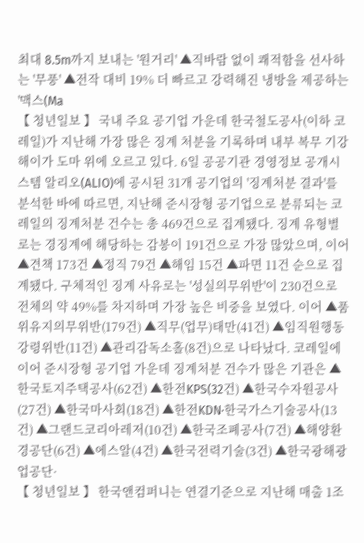최대 8.5m까지 보내는 '원거리' ▲직바람 없이 쾌적함을 선사하는 '무풍' ▲전작 대비 19% 더 빠르고 강력해진 냉방을 제공하는 '맥스(Ma
【 청년일보 】 국내 주요 공기업 가운데 한국철도공사(이하 코레일)가 지난해 가장 많은 징계 처분을 기록하며 내부 복무 기강 해이가 도마 위에 오르고 있다. 6일 공공기관 경영정보 공개시스템 알리오(ALIO)에 공시된 31개 공기업의 '징계처분 결과'를 분석한 바에 따르면, 지난해 준시장형 공기업으로 분류되는 코레일의 징계처분 건수는 총 469건으로 집계됐다. 징계 유형별로는 경징계에 해당하는 감봉이 191건으로 가장 많았으며, 이어 ▲견책 173건 ▲정직 79건 ▲해임 15건 ▲파면 11건 순으로 집계됐다. 구체적인 징계 사유로는 '성실의무위반'이 230건으로 전체의 약 49%를 차지하며 가장 높은 비중을 보였다. 이어 ▲품위유지의무위반(179건) ▲직무(업무)태만(41건) ▲임직원행동강령위반(11건) ▲관리감독소홀(8건)으로 나타났다. 코레일에 이어 준시장형 공기업 가운데 징계처분 건수가 많은 기관은 ▲한국토지주택공사(62건) ▲한전KPS(32건) ▲한국수자원공사(27건) ▲한국마사회(18건) ▲한전KDN·한국가스기술공사(13건) ▲그랜드코리아레저(10건) ▲한국조폐공사(7건) ▲해양환경공단(6건) ▲에스알(4건) ▲한국전력기술(3건) ▲한국광해광업공단·
【 청년일보 】 한국앤컴퍼니는 연결기준으로 지난해 매출 1조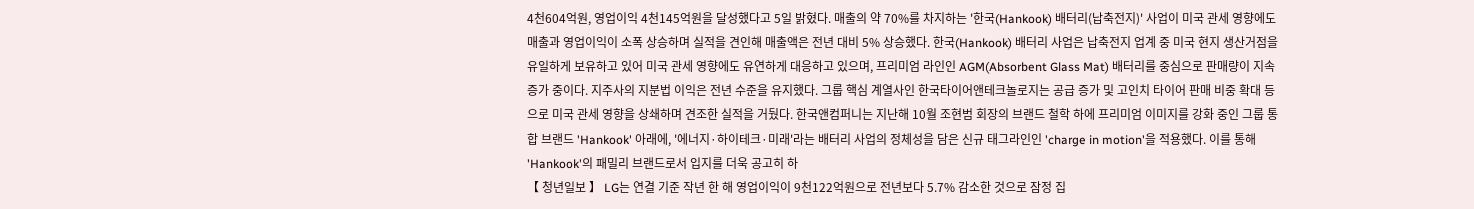4천604억원, 영업이익 4천145억원을 달성했다고 5일 밝혔다. 매출의 약 70%를 차지하는 '한국(Hankook) 배터리(납축전지)' 사업이 미국 관세 영향에도 매출과 영업이익이 소폭 상승하며 실적을 견인해 매출액은 전년 대비 5% 상승했다. 한국(Hankook) 배터리 사업은 납축전지 업계 중 미국 현지 생산거점을 유일하게 보유하고 있어 미국 관세 영향에도 유연하게 대응하고 있으며, 프리미엄 라인인 AGM(Absorbent Glass Mat) 배터리를 중심으로 판매량이 지속 증가 중이다. 지주사의 지분법 이익은 전년 수준을 유지했다. 그룹 핵심 계열사인 한국타이어앤테크놀로지는 공급 증가 및 고인치 타이어 판매 비중 확대 등으로 미국 관세 영향을 상쇄하며 견조한 실적을 거뒀다. 한국앤컴퍼니는 지난해 10월 조현범 회장의 브랜드 철학 하에 프리미엄 이미지를 강화 중인 그룹 통합 브랜드 'Hankook' 아래에, '에너지·하이테크·미래'라는 배터리 사업의 정체성을 담은 신규 태그라인인 'charge in motion'을 적용했다. 이를 통해 'Hankook'의 패밀리 브랜드로서 입지를 더욱 공고히 하
【 청년일보 】 LG는 연결 기준 작년 한 해 영업이익이 9천122억원으로 전년보다 5.7% 감소한 것으로 잠정 집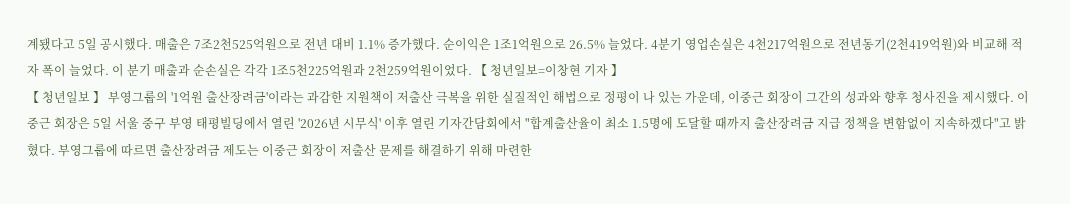계됐다고 5일 공시했다. 매출은 7조2천525억원으로 전년 대비 1.1% 증가했다. 순이익은 1조1억원으로 26.5% 늘었다. 4분기 영업손실은 4천217억원으로 전년동기(2천419억원)와 비교해 적자 폭이 늘었다. 이 분기 매출과 순손실은 각각 1조5천225억원과 2천259억원이었다. 【 청년일보=이창현 기자 】
【 청년일보 】 부영그룹의 '1억원 출산장려금'이라는 과감한 지원책이 저출산 극복을 위한 실질적인 해법으로 정평이 나 있는 가운데, 이중근 회장이 그간의 성과와 향후 청사진을 제시했다. 이중근 회장은 5일 서울 중구 부영 태평빌딩에서 열린 '2026년 시무식' 이후 열린 기자간담회에서 "합계출산율이 최소 1.5명에 도달할 때까지 출산장려금 지급 정책을 변함없이 지속하겠다"고 밝혔다. 부영그룹에 따르면 출산장려금 제도는 이중근 회장이 저출산 문제를 해결하기 위해 마련한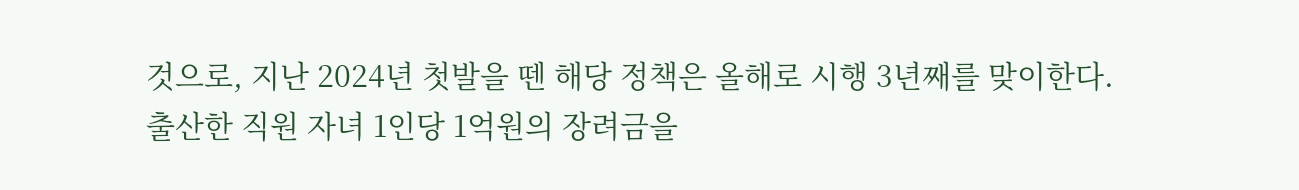것으로, 지난 2024년 첫발을 뗀 해당 정책은 올해로 시행 3년째를 맞이한다. 출산한 직원 자녀 1인당 1억원의 장려금을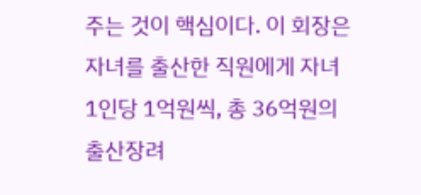주는 것이 핵심이다. 이 회장은 자녀를 출산한 직원에게 자녀 1인당 1억원씩, 총 36억원의 출산장려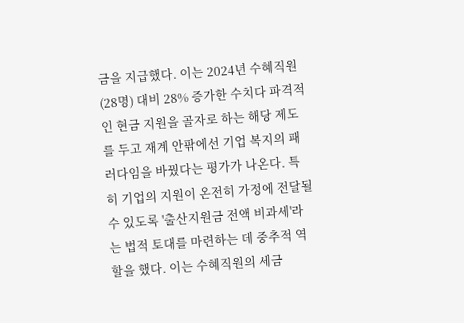금을 지급했다. 이는 2024년 수혜직원(28명) 대비 28% 증가한 수치다 파격적인 현금 지원을 골자로 하는 해당 제도를 두고 재계 안팎에선 기업 복지의 패러다임을 바꿨다는 평가가 나온다. 특히 기업의 지원이 온전히 가정에 전달될 수 있도록 '출산지원금 전액 비과세'라는 법적 토대를 마련하는 데 중추적 역할을 했다. 이는 수혜직원의 세금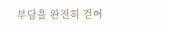부담을 완전히 걷어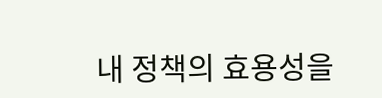내 정책의 효용성을